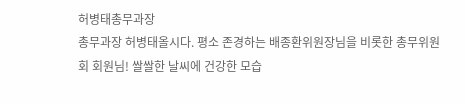허병태총무과장
총무과장 허병태올시다. 평소 존경하는 배종환위원장님을 비롯한 총무위원회 회원님! 쌀쌀한 날씨에 건강한 모습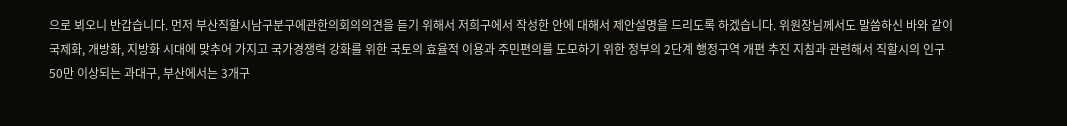으로 뵈오니 반갑습니다. 먼저 부산직할시남구분구에관한의회의의견을 듣기 위해서 저희구에서 작성한 안에 대해서 제안설명을 드리도록 하겠습니다. 위원장님께서도 말씀하신 바와 같이 국제화, 개방화, 지방화 시대에 맞추어 가지고 국가경쟁력 강화를 위한 국토의 효율적 이용과 주민편의를 도모하기 위한 정부의 2단계 행정구역 개편 추진 지침과 관련해서 직할시의 인구 50만 이상되는 과대구, 부산에서는 3개구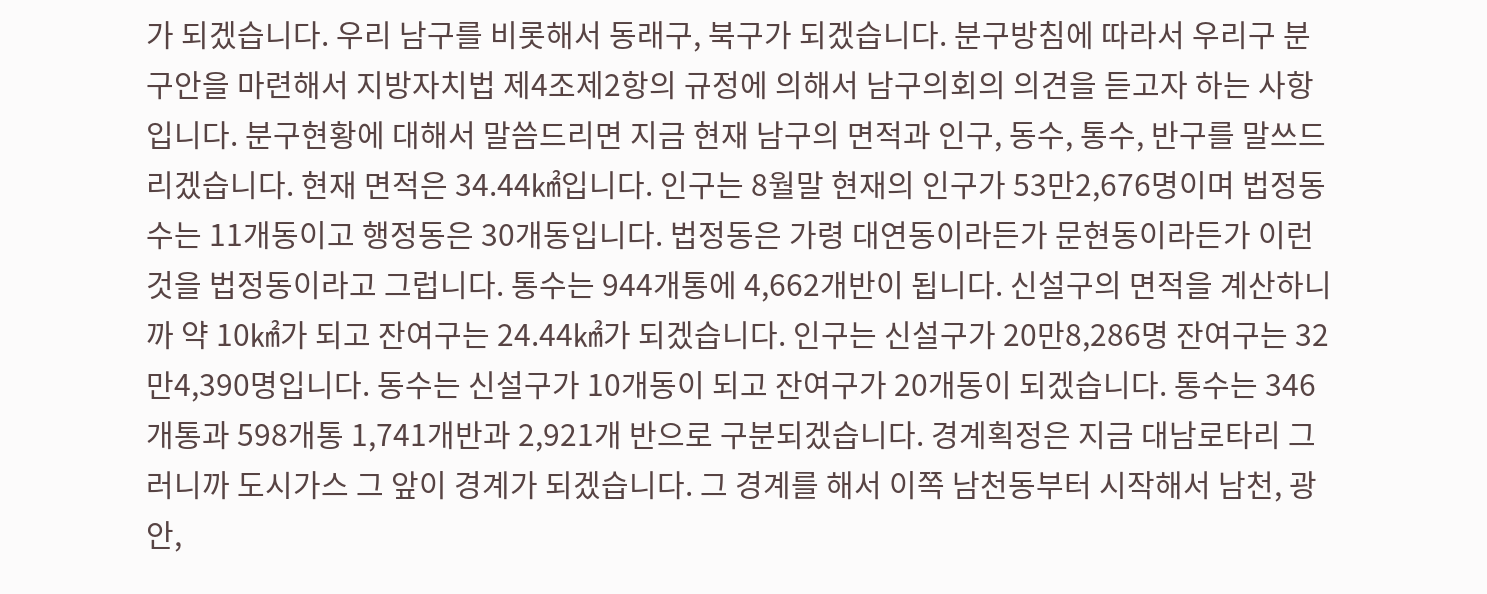가 되겠습니다. 우리 남구를 비롯해서 동래구, 북구가 되겠습니다. 분구방침에 따라서 우리구 분구안을 마련해서 지방자치법 제4조제2항의 규정에 의해서 남구의회의 의견을 듣고자 하는 사항입니다. 분구현황에 대해서 말씀드리면 지금 현재 남구의 면적과 인구, 동수, 통수, 반구를 말쓰드리겠습니다. 현재 면적은 34.44㎢입니다. 인구는 8월말 현재의 인구가 53만2,676명이며 법정동수는 11개동이고 행정동은 30개동입니다. 법정동은 가령 대연동이라든가 문현동이라든가 이런 것을 법정동이라고 그럽니다. 통수는 944개통에 4,662개반이 됩니다. 신설구의 면적을 계산하니까 약 10㎢가 되고 잔여구는 24.44㎢가 되겠습니다. 인구는 신설구가 20만8,286명 잔여구는 32만4,390명입니다. 동수는 신설구가 10개동이 되고 잔여구가 20개동이 되겠습니다. 통수는 346개통과 598개통 1,741개반과 2,921개 반으로 구분되겠습니다. 경계획정은 지금 대남로타리 그러니까 도시가스 그 앞이 경계가 되겠습니다. 그 경계를 해서 이쪽 남천동부터 시작해서 남천, 광안,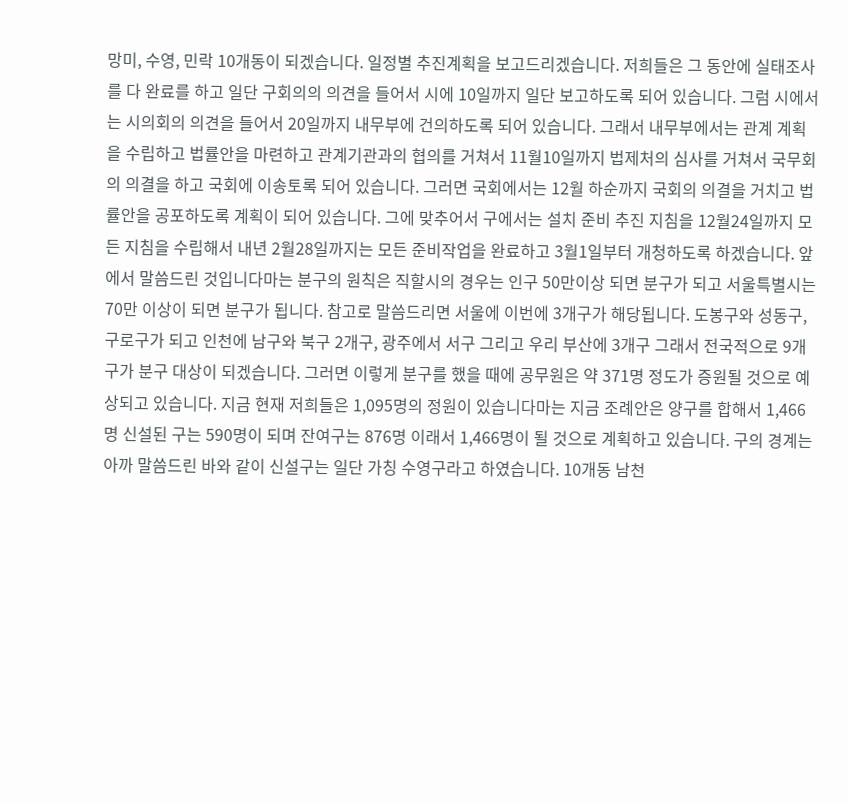망미, 수영, 민락 10개동이 되겠습니다. 일정별 추진계획을 보고드리겠습니다. 저희들은 그 동안에 실태조사를 다 완료를 하고 일단 구회의의 의견을 들어서 시에 10일까지 일단 보고하도록 되어 있습니다. 그럼 시에서는 시의회의 의견을 들어서 20일까지 내무부에 건의하도록 되어 있습니다. 그래서 내무부에서는 관계 계획을 수립하고 법률안을 마련하고 관계기관과의 협의를 거쳐서 11월10일까지 법제처의 심사를 거쳐서 국무회의 의결을 하고 국회에 이송토록 되어 있습니다. 그러면 국회에서는 12월 하순까지 국회의 의결을 거치고 법률안을 공포하도록 계획이 되어 있습니다. 그에 맞추어서 구에서는 설치 준비 추진 지침을 12월24일까지 모든 지침을 수립해서 내년 2월28일까지는 모든 준비작업을 완료하고 3월1일부터 개청하도록 하겠습니다. 앞에서 말씀드린 것입니다마는 분구의 원칙은 직할시의 경우는 인구 50만이상 되면 분구가 되고 서울특별시는 70만 이상이 되면 분구가 됩니다. 참고로 말씀드리면 서울에 이번에 3개구가 해당됩니다. 도봉구와 성동구, 구로구가 되고 인천에 남구와 북구 2개구, 광주에서 서구 그리고 우리 부산에 3개구 그래서 전국적으로 9개구가 분구 대상이 되겠습니다. 그러면 이렇게 분구를 했을 때에 공무원은 약 371명 정도가 증원될 것으로 예상되고 있습니다. 지금 현재 저희들은 1,095명의 정원이 있습니다마는 지금 조례안은 양구를 합해서 1,466명 신설된 구는 590명이 되며 잔여구는 876명 이래서 1,466명이 될 것으로 계획하고 있습니다. 구의 경계는 아까 말씀드린 바와 같이 신설구는 일단 가칭 수영구라고 하였습니다. 10개동 남천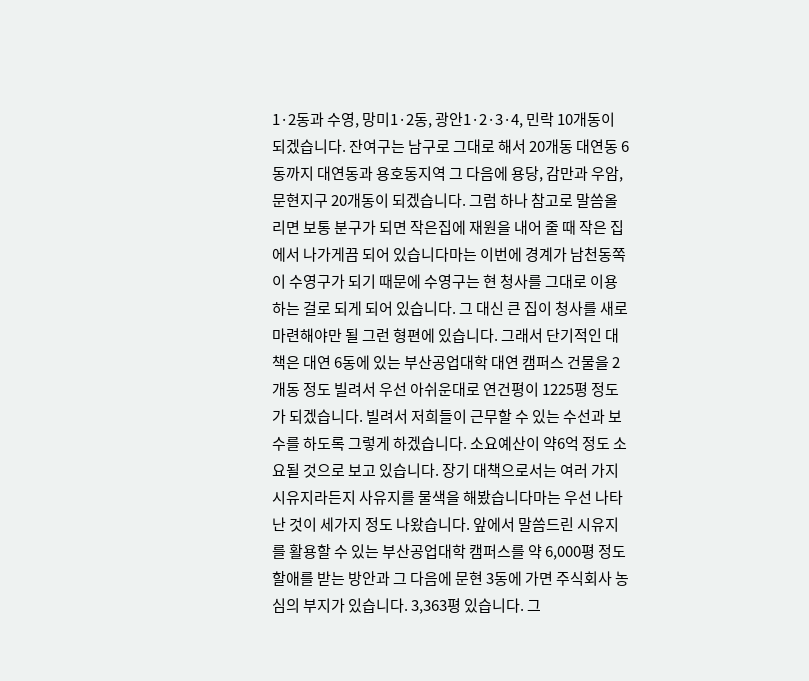1·2동과 수영, 망미1·2동, 광안1·2·3·4, 민락 10개동이 되겠습니다. 잔여구는 남구로 그대로 해서 20개동 대연동 6동까지 대연동과 용호동지역 그 다음에 용당, 감만과 우암, 문현지구 20개동이 되겠습니다. 그럼 하나 참고로 말씀올리면 보통 분구가 되면 작은집에 재원을 내어 줄 때 작은 집에서 나가게끔 되어 있습니다마는 이번에 경계가 남천동쪽이 수영구가 되기 때문에 수영구는 현 청사를 그대로 이용하는 걸로 되게 되어 있습니다. 그 대신 큰 집이 청사를 새로 마련해야만 될 그런 형편에 있습니다. 그래서 단기적인 대책은 대연 6동에 있는 부산공업대학 대연 캠퍼스 건물을 2개동 정도 빌려서 우선 아쉬운대로 연건평이 1225평 정도가 되겠습니다. 빌려서 저희들이 근무할 수 있는 수선과 보수를 하도록 그렇게 하겠습니다. 소요예산이 약6억 정도 소요될 것으로 보고 있습니다. 장기 대책으로서는 여러 가지 시유지라든지 사유지를 물색을 해봤습니다마는 우선 나타난 것이 세가지 정도 나왔습니다. 앞에서 말씀드린 시유지를 활용할 수 있는 부산공업대학 캠퍼스를 약 6,000평 정도 할애를 받는 방안과 그 다음에 문현 3동에 가면 주식회사 농심의 부지가 있습니다. 3,363평 있습니다. 그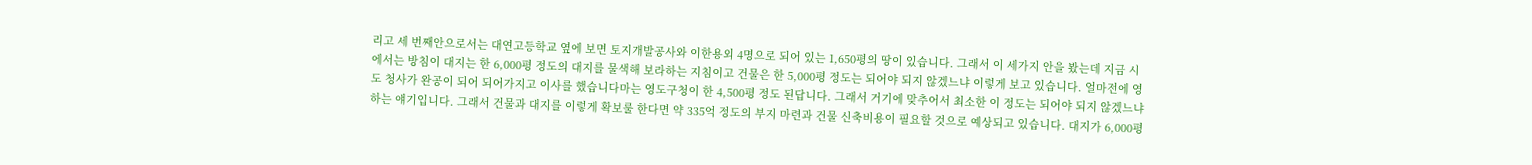리고 세 번째안으로서는 대연고등학교 옆에 보면 토지개발공사와 이한용외 4명으로 되어 있는 1,650평의 땅이 있습니다. 그래서 이 세가지 안을 봤는데 지금 시에서는 방침이 대지는 한 6,000평 정도의 대지를 물색해 보라하는 지침이고 건물은 한 5,000평 정도는 되어야 되지 않겠느냐 이렇게 보고 있습니다. 얼마전에 영도 청사가 완공이 되어 되어가지고 이사를 했습니다마는 영도구청이 한 4,500평 정도 된답니다. 그래서 거기에 맞추어서 최소한 이 정도는 되어야 되지 않겠느냐 하는 얘기입니다. 그래서 건물과 대지를 이렇게 확보룰 한다면 약 335억 정도의 부지 마련과 건물 신축비용이 필요할 것으로 예상되고 있습니다. 대지가 6,000평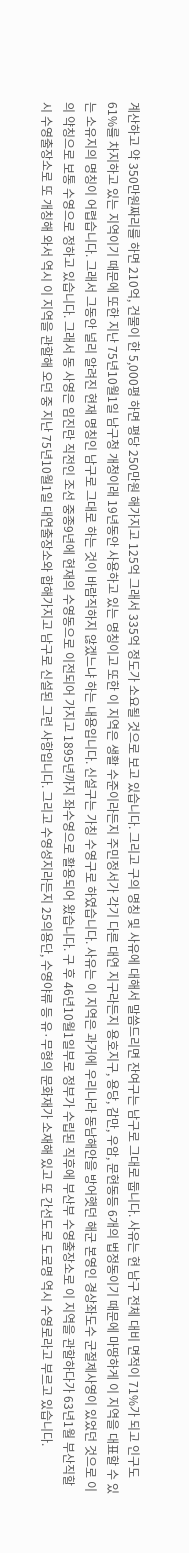계산하고 약 350만원짜리를 하면 210억, 건물이 한 5,000평 하면 평당 250만원 해가지고 125억 그래서 335억 정도가 소요될 것으로 보고 있습니다. 그리고 구의 명칭 및 사유에 대해서 말씀드리면 잔여구는 남구로 그대로 둡니다. 사유는 현 남구 전체 대비 면적이 71%가 되고 인구도 61%를 차지하고 있는 지역이기 때문에 또한 지난 75년10월1일 남구청 개청이래 19년동안 사용하고 있는 명칭이고 또한 이 지역은 생활 수준이라든지 주민정서가 각기 다른 대연 지구라든지 용호지구, 용당, 감만, 우암, 문현동등 6개의 법정동이기 때문에 마땅하게 이 지역을 대표할 수 있는 소유지의 명칭이 어렵습니다. 그래서 그동안 널리 알려진 현재 명칭인 남구로 그대로 하는 것이 바람직하지 않겠느냐 하는 내용입니다. 신설구는 가칭 수영구로 하였습니다. 사유는 이 지역은 과거에 우리나라 동남해안을 방어햇던 해군 본영인 경상좌도수 군절제사영이 있었던 것으로 이의 약칭으로 보통 수영으로 정하고 있습니다. 그래서 동 사영은 임진란 직전인 조선 중종9년에 현재의 수영동으로 이전되어 가지고 1895년까지 좌수영으로 활용되어 왔습니다. 구 후 46년10월1일부로 정부가 수립된 직후에 부산부 수영출장소로 이 지역을 관할하다가 63년1월 부산직할시 수영출장소로 또 개칭해 와서 역시 이 지역을 관할해 오던 중 지난 75년10월1일 대연출장소와 합해가지고 남구로 신설된 그런 사항입니다. 그리고 수영성지라든지 25의용단, 수영야류 등 유·무형의 문화재가 소재해 있고 또 간선도로 도로명 역시 수영로라고 부르고 있습니다.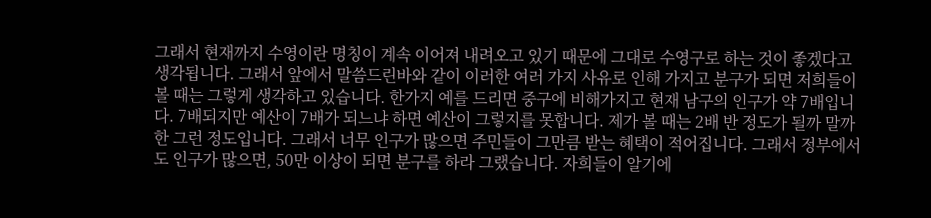그래서 현재까지 수영이란 명칭이 계속 이어져 내려오고 있기 때문에 그대로 수영구로 하는 것이 좋겠다고 생각됩니다. 그래서 앞에서 말씀드린바와 같이 이러한 여러 가지 사유로 인해 가지고 분구가 되면 저희들이 볼 때는 그렇게 생각하고 있습니다. 한가지 예를 드리면 중구에 비해가지고 현재 남구의 인구가 약 7배입니다. 7배되지만 예산이 7배가 되느냐 하면 예산이 그렇지를 못합니다. 제가 볼 때는 2배 반 정도가 될까 말까한 그런 정도입니다. 그래서 너무 인구가 많으면 주민들이 그만큼 받는 혜택이 적어집니다. 그래서 정부에서도 인구가 많으면, 50만 이상이 되면 분구를 하라 그랬습니다. 자희들이 알기에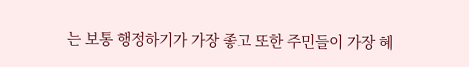는 보통 행정하기가 가장 좋고 또한 주민들이 가장 혜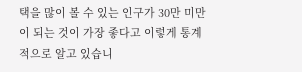택을 많이 볼 수 있는 인구가 30만 미만이 되는 것이 가장 좋다고 이렇게 통계적으로 알고 있습니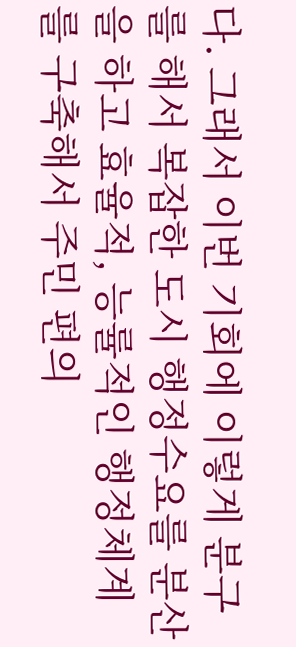다. 그래서 이번 기회에 이렇게 분구를 해서 복잡한 도시 행정수요를 분산을 하고 효율적, 능률적인 행정체계를 구축해서 주민 편의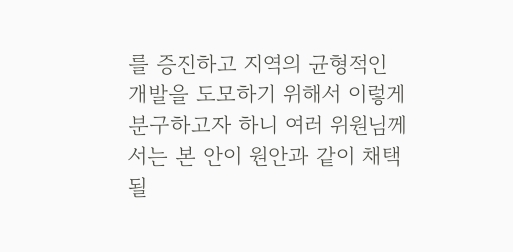를 증진하고 지역의 균형적인 개발을 도모하기 위해서 이렇게 분구하고자 하니 여러 위원님께서는 본 안이 원안과 같이 채택될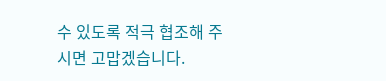수 있도록 적극 협조해 주시면 고맙겠습니다.